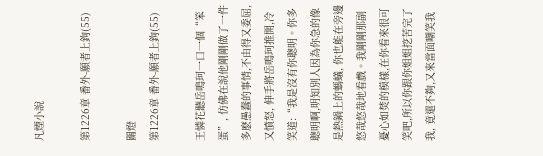凡煙小說

第1226章 番外-願者上鉤(55)

關燈
第1226章 番外-願者上鉤(55)

王憐花聽岳鳴珂一口一個“笨蛋”, 仿佛在說他剛剛做了一件多麽愚蠢的事情,不由得又委屈, 又憤怒, 伸手將岳鳴珂推開,冷笑道:“我是沒有你聰明。你多聰明啊,明知別人因為你急的像是熱鍋上的螞蟻, 你也能在旁邊悠哉悠哉地看戲。我剛剛那副憂心如焚的模樣,在你看來很可笑吧,所以你跟你姐姐挖苦完了我, 竟還不夠,又來當面嘲笑我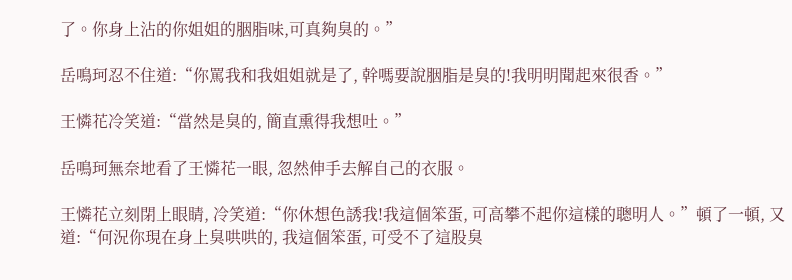了。你身上沾的你姐姐的胭脂味,可真夠臭的。”

岳鳴珂忍不住道:“你罵我和我姐姐就是了, 幹嗎要說胭脂是臭的!我明明聞起來很香。”

王憐花冷笑道:“當然是臭的, 簡直熏得我想吐。”

岳鳴珂無奈地看了王憐花一眼, 忽然伸手去解自己的衣服。

王憐花立刻閉上眼睛, 冷笑道:“你休想色誘我!我這個笨蛋, 可高攀不起你這樣的聰明人。”頓了一頓, 又道:“何況你現在身上臭哄哄的, 我這個笨蛋, 可受不了這股臭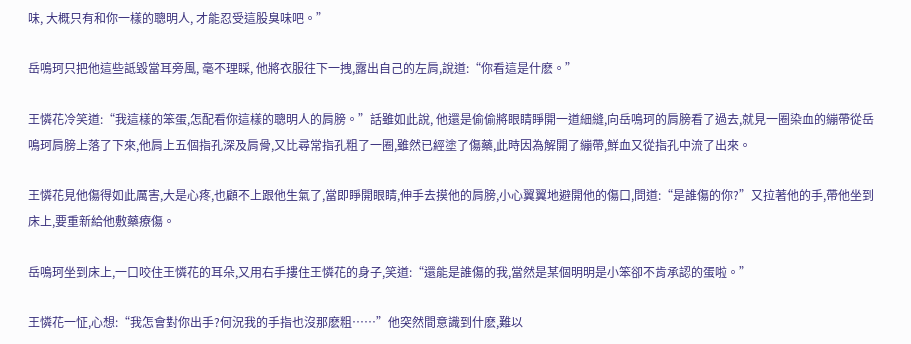味, 大概只有和你一樣的聰明人, 才能忍受這股臭味吧。”

岳鳴珂只把他這些詆毀當耳旁風, 毫不理睬, 他將衣服往下一拽,露出自己的左肩,說道:“你看這是什麽。”

王憐花冷笑道:“我這樣的笨蛋,怎配看你這樣的聰明人的肩膀。”話雖如此說, 他還是偷偷將眼睛睜開一道細縫,向岳鳴珂的肩膀看了過去,就見一圈染血的繃帶從岳鳴珂肩膀上落了下來,他肩上五個指孔深及肩骨,又比尋常指孔粗了一圈,雖然已經塗了傷藥,此時因為解開了繃帶,鮮血又從指孔中流了出來。

王憐花見他傷得如此厲害,大是心疼,也顧不上跟他生氣了,當即睜開眼睛,伸手去摸他的肩膀,小心翼翼地避開他的傷口,問道:“是誰傷的你?”又拉著他的手,帶他坐到床上,要重新給他敷藥療傷。

岳鳴珂坐到床上,一口咬住王憐花的耳朵,又用右手摟住王憐花的身子,笑道:“還能是誰傷的我,當然是某個明明是小笨卻不肯承認的蛋啦。”

王憐花一怔,心想:“我怎會對你出手?何況我的手指也沒那麽粗……”他突然間意識到什麽,難以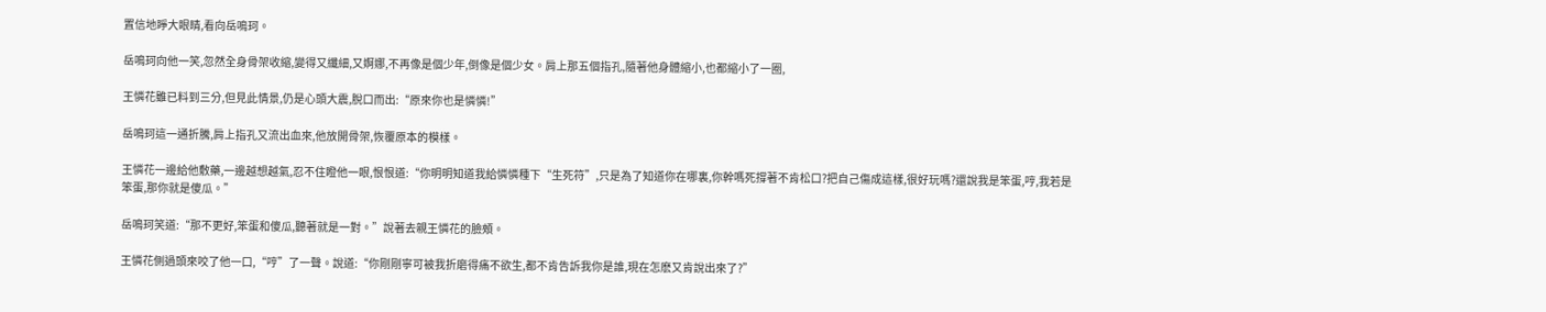置信地睜大眼睛,看向岳鳴珂。

岳鳴珂向他一笑,忽然全身骨架收縮,變得又纖細,又婀娜,不再像是個少年,倒像是個少女。肩上那五個指孔,隨著他身體縮小,也都縮小了一圈,

王憐花雖已料到三分,但見此情景,仍是心頭大震,脫口而出:“原來你也是憐憐!”

岳鳴珂這一通折騰,肩上指孔又流出血來,他放開骨架,恢覆原本的模樣。

王憐花一邊給他敷藥,一邊越想越氣,忍不住瞪他一眼,恨恨道:“你明明知道我給憐憐種下“生死符”,只是為了知道你在哪裏,你幹嗎死撐著不肯松口?把自己傷成這樣,很好玩嗎?還說我是笨蛋,哼,我若是笨蛋,那你就是傻瓜。”

岳鳴珂笑道:“那不更好,笨蛋和傻瓜,聽著就是一對。”說著去親王憐花的臉頰。

王憐花側過頭來咬了他一口,“哼”了一聲。說道:“你剛剛寧可被我折磨得痛不欲生,都不肯告訴我你是誰,現在怎麽又肯說出來了?”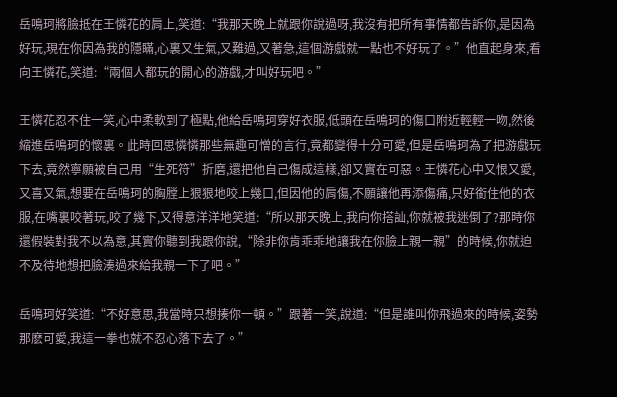岳鳴珂將臉抵在王憐花的肩上,笑道:“我那天晚上就跟你說過呀,我沒有把所有事情都告訴你,是因為好玩,現在你因為我的隱瞞,心裏又生氣,又難過,又著急,這個游戲就一點也不好玩了。”他直起身來,看向王憐花,笑道:“兩個人都玩的開心的游戲,才叫好玩吧。”

王憐花忍不住一笑,心中柔軟到了極點,他給岳鳴珂穿好衣服,低頭在岳鳴珂的傷口附近輕輕一吻,然後縮進岳鳴珂的懷裏。此時回思憐憐那些無趣可憎的言行,竟都變得十分可愛,但是岳鳴珂為了把游戲玩下去,竟然寧願被自己用“生死符”折磨,還把他自己傷成這樣,卻又實在可惡。王憐花心中又恨又愛,又喜又氣,想要在岳鳴珂的胸膛上狠狠地咬上幾口,但因他的肩傷,不願讓他再添傷痛,只好銜住他的衣服,在嘴裏咬著玩,咬了幾下,又得意洋洋地笑道:“所以那天晚上,我向你搭訕,你就被我迷倒了?那時你還假裝對我不以為意,其實你聽到我跟你說,“除非你肯乖乖地讓我在你臉上親一親”的時候,你就迫不及待地想把臉湊過來給我親一下了吧。”

岳鳴珂好笑道:“不好意思,我當時只想揍你一頓。”跟著一笑,說道:“但是誰叫你飛過來的時候,姿勢那麽可愛,我這一拳也就不忍心落下去了。”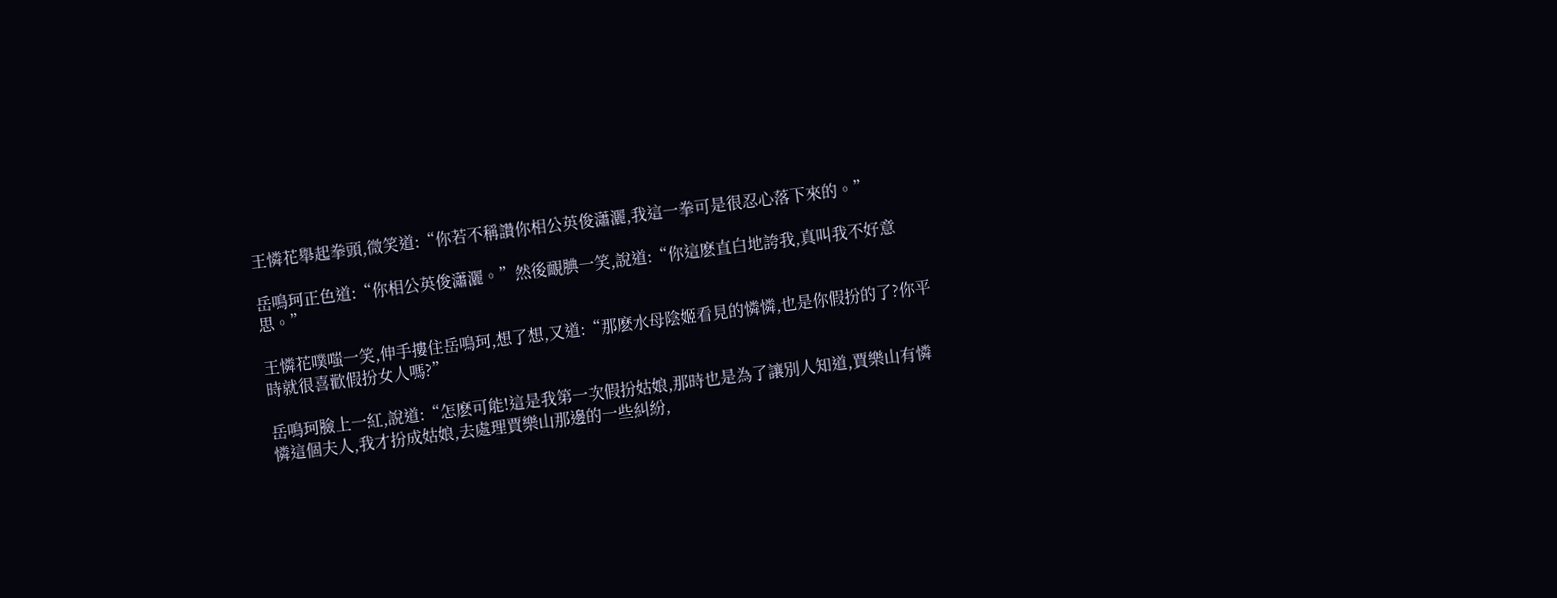王憐花舉起拳頭,微笑道:“你若不稱讚你相公英俊瀟灑,我這一拳可是很忍心落下來的。”

岳鳴珂正色道:“你相公英俊瀟灑。”然後靦腆一笑,說道:“你這麽直白地誇我,真叫我不好意思。”

王憐花噗嗤一笑,伸手摟住岳鳴珂,想了想,又道:“那麽水母陰姬看見的憐憐,也是你假扮的了?你平時就很喜歡假扮女人嗎?”

岳鳴珂臉上一紅,說道:“怎麽可能!這是我第一次假扮姑娘,那時也是為了讓別人知道,賈樂山有憐憐這個夫人,我才扮成姑娘,去處理賈樂山那邊的一些糾紛,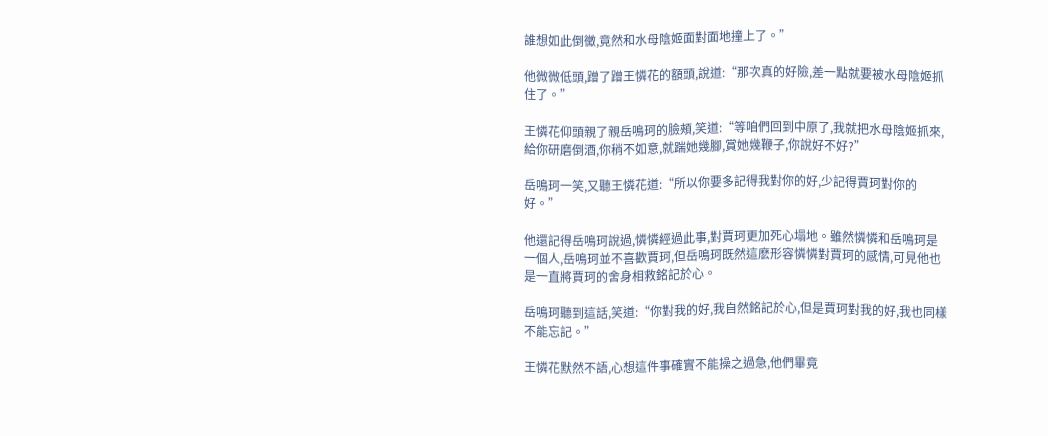誰想如此倒黴,竟然和水母陰姬面對面地撞上了。”

他微微低頭,蹭了蹭王憐花的額頭,說道:“那次真的好險,差一點就要被水母陰姬抓住了。”

王憐花仰頭親了親岳鳴珂的臉頰,笑道:“等咱們回到中原了,我就把水母陰姬抓來,給你研磨倒酒,你稍不如意,就踹她幾腳,賞她幾鞭子,你說好不好?”

岳鳴珂一笑,又聽王憐花道:“所以你要多記得我對你的好,少記得賈珂對你的好。”

他還記得岳鳴珂說過,憐憐經過此事,對賈珂更加死心塌地。雖然憐憐和岳鳴珂是一個人,岳鳴珂並不喜歡賈珂,但岳鳴珂既然這麽形容憐憐對賈珂的感情,可見他也是一直將賈珂的舍身相救銘記於心。

岳鳴珂聽到這話,笑道:“你對我的好,我自然銘記於心,但是賈珂對我的好,我也同樣不能忘記。”

王憐花默然不語,心想這件事確實不能操之過急,他們畢竟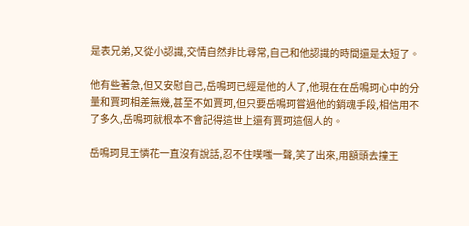是表兄弟,又從小認識,交情自然非比尋常,自己和他認識的時間還是太短了。

他有些著急,但又安慰自己,岳鳴珂已經是他的人了,他現在在岳鳴珂心中的分量和賈珂相差無幾,甚至不如賈珂,但只要岳鳴珂嘗過他的銷魂手段,相信用不了多久,岳鳴珂就根本不會記得這世上還有賈珂這個人的。

岳鳴珂見王憐花一直沒有說話,忍不住噗嗤一聲,笑了出來,用額頭去撞王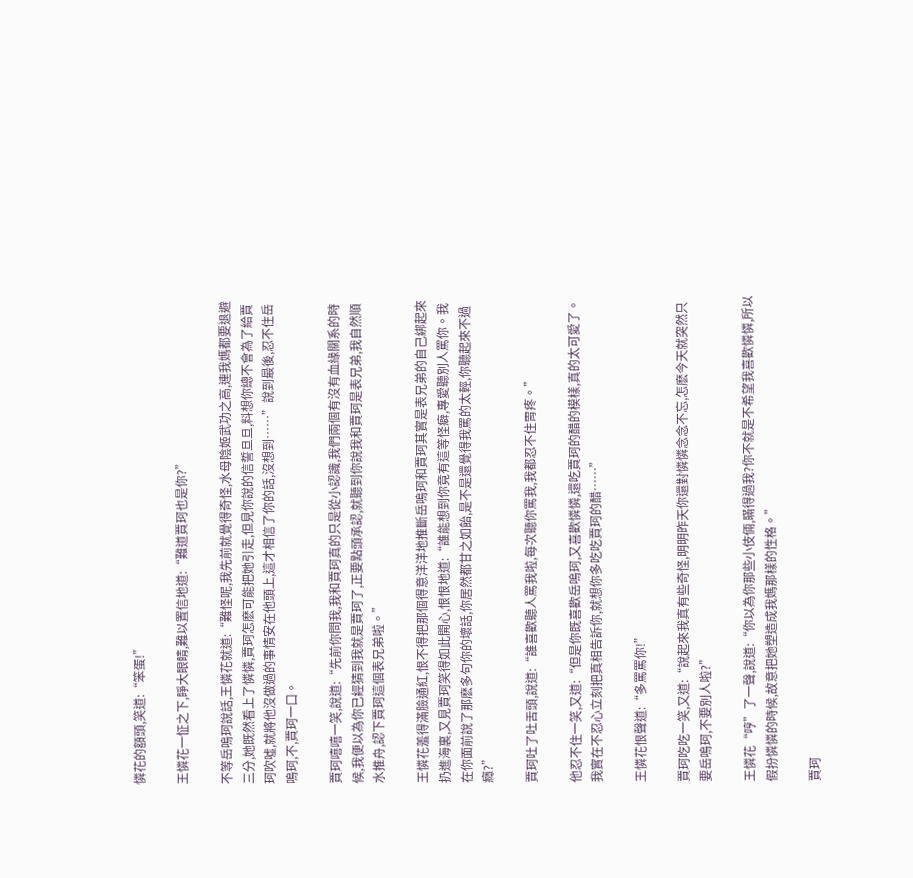憐花的額頭,笑道:“笨蛋!”

王憐花一怔之下,睜大眼睛,難以置信地道:“難道賈珂也是你?”

不等岳鳴珂說話,王憐花就道:“難怪呢,我先前就覺得奇怪,水母陰姬武功之高,連我媽都要退避三分,她既然看上了憐憐,賈珂怎麽可能把她引走,但見你說的信誓旦旦,料想你總不會為了給賈珂吹噓,就將他沒做過的事情安在他頭上,這才相信了你的話,沒想到……”說到最後,忍不住岳鳴珂,不,賈珂一口。

賈珂嘻嘻一笑,說道:“先前你問我,我和賈珂真的只是從小認識,我們兩個有沒有血緣關系的時候,我便以為你已經猜到我就是賈珂了,正要點頭承認,就聽到你說我和賈珂是表兄弟,我自然順水推舟,認下賈珂這個表兄弟啦。”

王憐花羞得滿臉通紅,恨不得把那個得意洋洋地推斷岳鳴珂和賈珂其實是表兄弟的自己綁起來扔進海裏,又見賈珂笑得如此開心,恨恨地道:“誰能想到你竟有這等怪癖,專愛聽別人罵你。我在你面前說了那麽多句你的壞話,你居然都甘之如飴,是不是還覺得我罵的太輕,你聽起來不過癮?”

賈珂吐了吐舌頭,說道:“誰喜歡聽人罵我啦,每次聽你罵我,我都忍不住胃疼。”

他忍不住一笑,又道:“但是你既喜歡岳鳴珂,又喜歡憐憐,還吃賈珂的醋的模樣,真的太可愛了。我實在不忍心立刻把真相告訴你,就想你多吃吃賈珂的醋……”

王憐花恨聲道:“多罵罵你!”

賈珂吃吃一笑,又道:“說起來我真有些奇怪,明明昨天你還對憐憐念念不忘,怎麽今天就突然只要岳鳴珂,不要別人啦?”

王憐花“哼”了一聲,說道:“你以為你那些小伎倆,瞞得過我?你不就是不希望我喜歡憐憐,所以假扮憐憐的時候,故意把她塑造成我媽那樣的性格。”

賈珂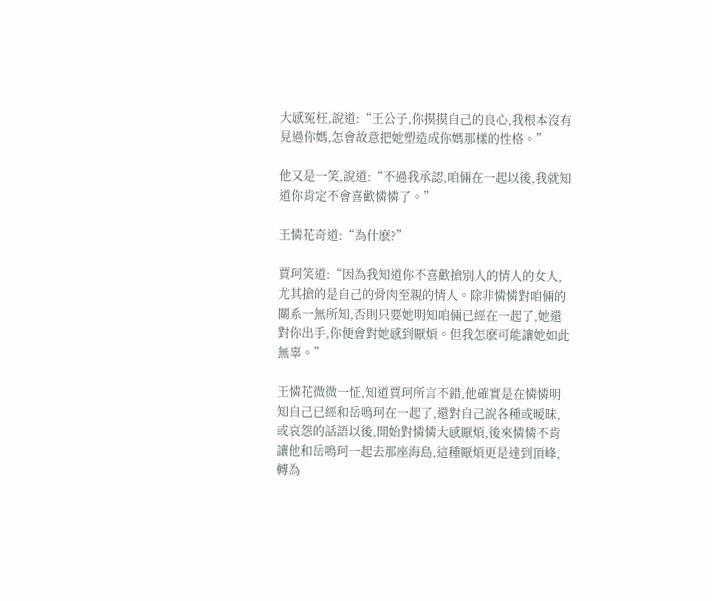大感冤枉,說道:“王公子,你摸摸自己的良心,我根本沒有見過你媽,怎會故意把她塑造成你媽那樣的性格。”

他又是一笑,說道:“不過我承認,咱倆在一起以後,我就知道你肯定不會喜歡憐憐了。”

王憐花奇道:“為什麽?”

賈珂笑道:“因為我知道你不喜歡搶別人的情人的女人,尤其搶的是自己的骨肉至親的情人。除非憐憐對咱倆的關系一無所知,否則只要她明知咱倆已經在一起了,她還對你出手,你便會對她感到厭煩。但我怎麽可能讓她如此無辜。”

王憐花微微一怔,知道賈珂所言不錯,他確實是在憐憐明知自己已經和岳鳴珂在一起了,還對自己說各種或暧昧,或哀怨的話語以後,開始對憐憐大感厭煩,後來憐憐不肯讓他和岳鳴珂一起去那座海島,這種厭煩更是達到頂峰,轉為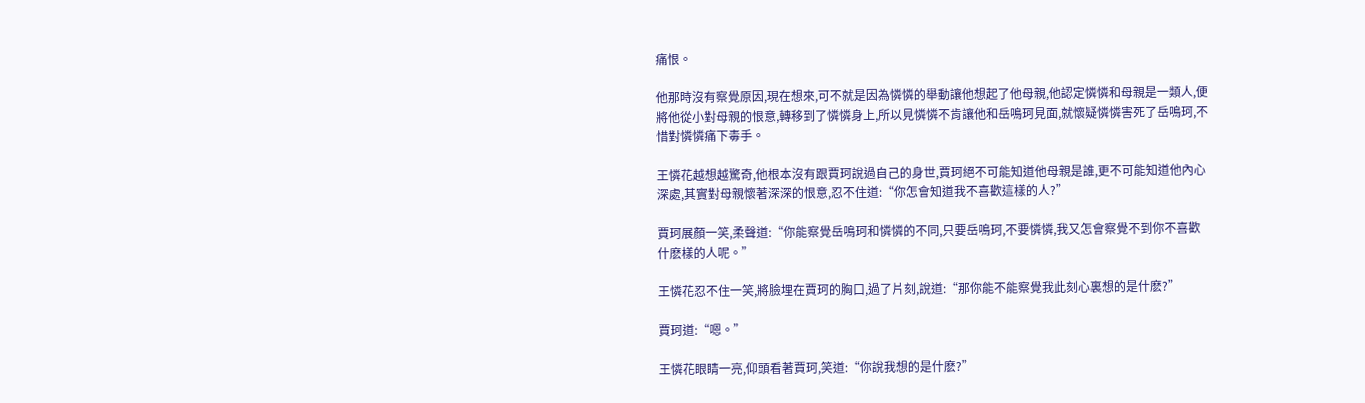痛恨。

他那時沒有察覺原因,現在想來,可不就是因為憐憐的舉動讓他想起了他母親,他認定憐憐和母親是一類人,便將他從小對母親的恨意,轉移到了憐憐身上,所以見憐憐不肯讓他和岳鳴珂見面,就懷疑憐憐害死了岳鳴珂,不惜對憐憐痛下毒手。

王憐花越想越驚奇,他根本沒有跟賈珂說過自己的身世,賈珂絕不可能知道他母親是誰,更不可能知道他內心深處,其實對母親懷著深深的恨意,忍不住道:“你怎會知道我不喜歡這樣的人?”

賈珂展顏一笑,柔聲道:“你能察覺岳鳴珂和憐憐的不同,只要岳鳴珂,不要憐憐,我又怎會察覺不到你不喜歡什麽樣的人呢。”

王憐花忍不住一笑,將臉埋在賈珂的胸口,過了片刻,說道:“那你能不能察覺我此刻心裏想的是什麽?”

賈珂道:“嗯。”

王憐花眼睛一亮,仰頭看著賈珂,笑道:“你說我想的是什麽?”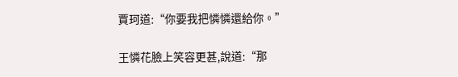賈珂道:“你要我把憐憐還給你。”

王憐花臉上笑容更甚,說道:“那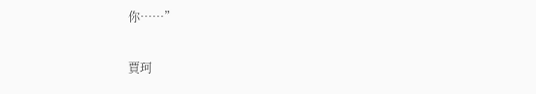你……”

賈珂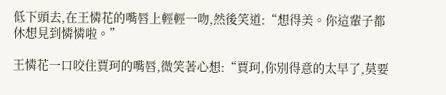低下頭去,在王憐花的嘴唇上輕輕一吻,然後笑道:“想得美。你這輩子都休想見到憐憐啦。”

王憐花一口咬住賈珂的嘴唇,微笑著心想:“賈珂,你別得意的太早了,莫要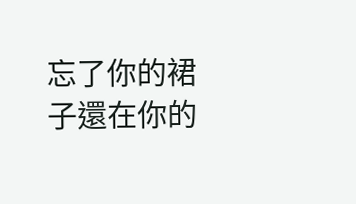忘了你的裙子還在你的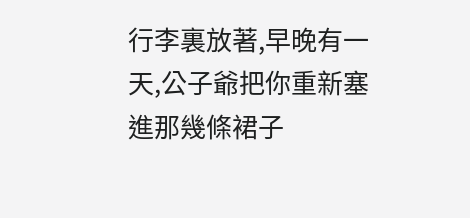行李裏放著,早晚有一天,公子爺把你重新塞進那幾條裙子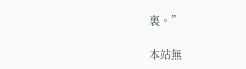裏。”

本站無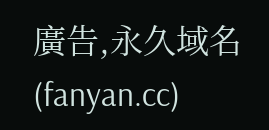廣告,永久域名(fanyan.cc)